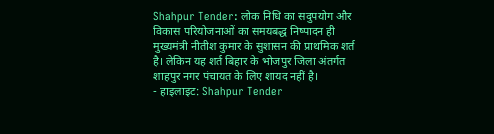Shahpur Tender: लोक निधि का सदुपयोग और विकास परियोजनाओं का समयबद्ध निष्पादन ही मुख्यमंत्री नीतीश कुमार के सुशासन की प्राथमिक शर्त है। लेकिन यह शर्त बिहार के भोजपुर जिला अंतर्गत शाहपुर नगर पंचायत के लिए शायद नहीं है।
- हाइलाइट: Shahpur Tender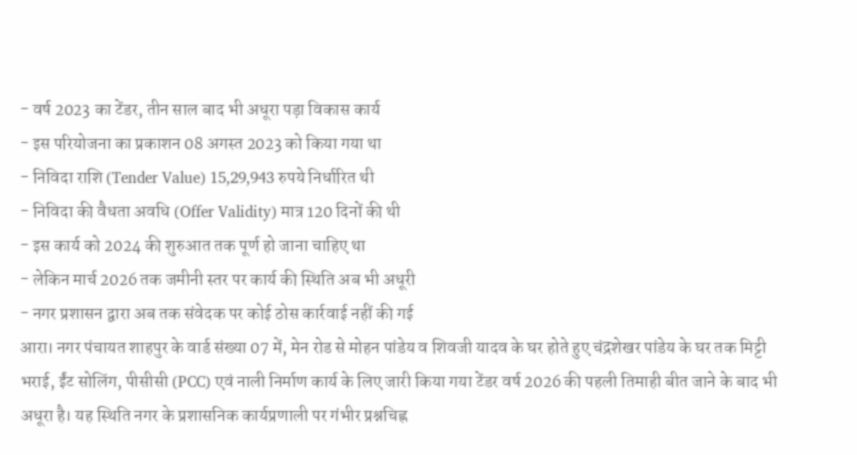- वर्ष 2023 का टेंडर, तीन साल बाद भी अधूरा पड़ा विकास कार्य
- इस परियोजना का प्रकाशन 08 अगस्त 2023 को किया गया था
- निविदा राशि (Tender Value) 15,29,943 रुपये निर्धारित थी
- निविदा की वैधता अवधि (Offer Validity) मात्र 120 दिनों की थी
- इस कार्य को 2024 की शुरुआत तक पूर्ण हो जाना चाहिए था
- लेकिन मार्च 2026 तक जमीनी स्तर पर कार्य की स्थिति अब भी अधूरी
- नगर प्रशासन द्वारा अब तक संवेदक पर कोई ठोस कार्रवाई नहीं की गई
आरा। नगर पंचायत शाहपुर के वार्ड संख्या 07 में, मेन रोड से मोहन पांडेय व शिवजी यादव के घर होते हुए चंद्रशेखर पांडेय के घर तक मिट्टी भराई, ईंट सोलिंग, पीसीसी (PCC) एवं नाली निर्माण कार्य के लिए जारी किया गया टेंडर वर्ष 2026 की पहली तिमाही बीत जाने के बाद भी अधूरा है। यह स्थिति नगर के प्रशासनिक कार्यप्रणाली पर गंभीर प्रश्नचिह्न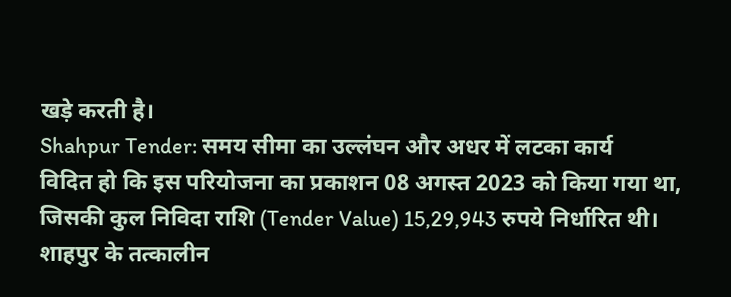खड़े करती है।
Shahpur Tender: समय सीमा का उल्लंघन और अधर में लटका कार्य
विदित हो कि इस परियोजना का प्रकाशन 08 अगस्त 2023 को किया गया था, जिसकी कुल निविदा राशि (Tender Value) 15,29,943 रुपये निर्धारित थी। शाहपुर के तत्कालीन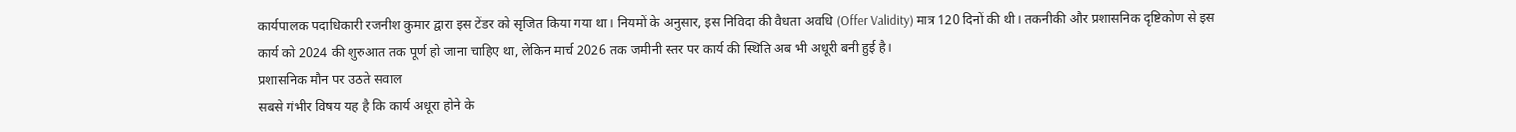कार्यपालक पदाधिकारी रजनीश कुमार द्वारा इस टेंडर को सृजित किया गया था। नियमों के अनुसार, इस निविदा की वैधता अवधि (Offer Validity) मात्र 120 दिनों की थी। तकनीकी और प्रशासनिक दृष्टिकोण से इस कार्य को 2024 की शुरुआत तक पूर्ण हो जाना चाहिए था, लेकिन मार्च 2026 तक जमीनी स्तर पर कार्य की स्थिति अब भी अधूरी बनी हुई है।
प्रशासनिक मौन पर उठते सवाल
सबसे गंभीर विषय यह है कि कार्य अधूरा होने के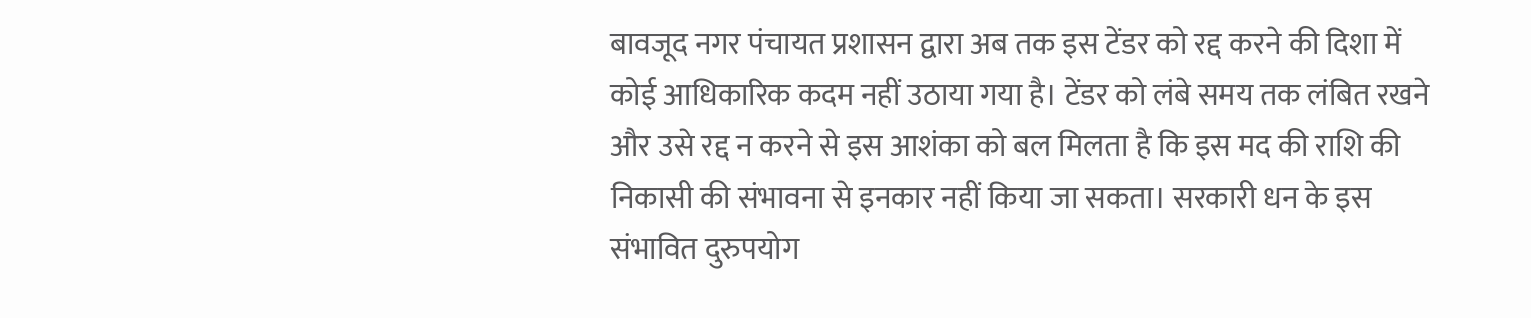बावजूद नगर पंचायत प्रशासन द्वारा अब तक इस टेंडर को रद्द करने की दिशा में कोई आधिकारिक कदम नहीं उठाया गया है। टेंडर को लंबे समय तक लंबित रखने और उसे रद्द न करने से इस आशंका को बल मिलता है कि इस मद की राशि की निकासी की संभावना से इनकार नहीं किया जा सकता। सरकारी धन के इस संभावित दुरुपयोग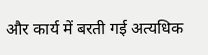और कार्य में बरती गई अत्यधिक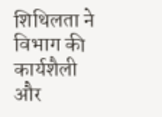शिथिलता ने विभाग की कार्यशैली और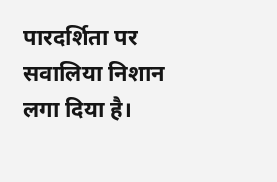पारदर्शिता पर सवालिया निशान लगा दिया है।